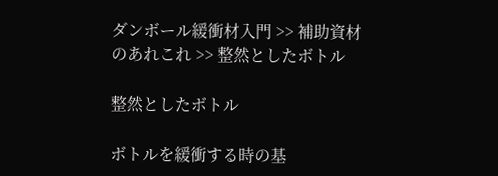ダンボール緩衝材入門 >> 補助資材のあれこれ >> 整然としたボトル

整然としたボトル

ボトルを緩衝する時の基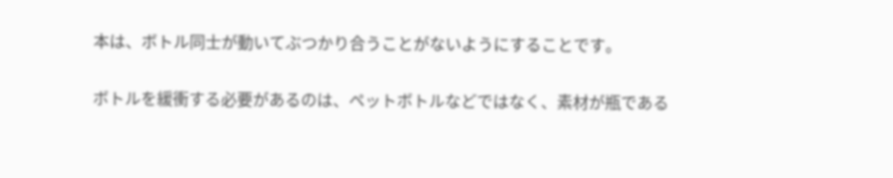本は、ボトル同士が動いてぶつかり合うことがないようにすることです。

ボトルを緩衝する必要があるのは、ペットボトルなどではなく、素材が瓶である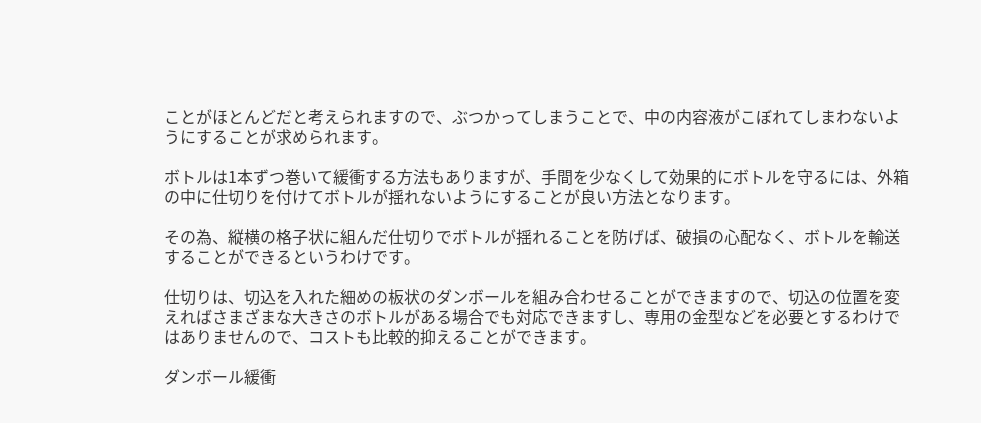ことがほとんどだと考えられますので、ぶつかってしまうことで、中の内容液がこぼれてしまわないようにすることが求められます。

ボトルは1本ずつ巻いて緩衝する方法もありますが、手間を少なくして効果的にボトルを守るには、外箱の中に仕切りを付けてボトルが揺れないようにすることが良い方法となります。

その為、縦横の格子状に組んだ仕切りでボトルが揺れることを防げば、破損の心配なく、ボトルを輸送することができるというわけです。

仕切りは、切込を入れた細めの板状のダンボールを組み合わせることができますので、切込の位置を変えればさまざまな大きさのボトルがある場合でも対応できますし、専用の金型などを必要とするわけではありませんので、コストも比較的抑えることができます。

ダンボール緩衝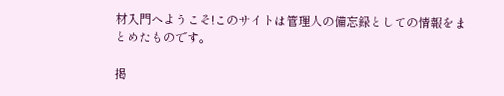材入門へようこそ!このサイトは管理人の備忘録としての情報をまとめたものです。

掲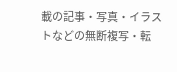載の記事・写真・イラストなどの無断複写・転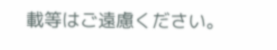載等はご遠慮ください。